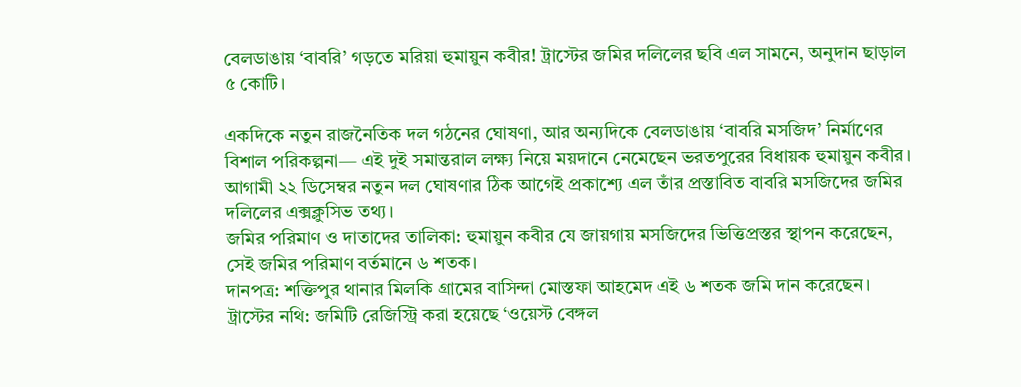বেলডাঙায় ‘বাবরি’ গড়তে মরিয়া হুমায়ুন কবীর! ট্রাস্টের জমির দলিলের ছবি এল সামনে, অনুদান ছাড়াল ৫ কোটি।

একদিকে নতুন রাজনৈতিক দল গঠনের ঘোষণা, আর অন্যদিকে বেলডাঙায় ‘বাবরি মসজিদ’ নির্মাণের বিশাল পরিকল্পনা— এই দুই সমান্তরাল লক্ষ্য নিয়ে ময়দানে নেমেছেন ভরতপুরের বিধায়ক হুমায়ুন কবীর। আগামী ২২ ডিসেম্বর নতুন দল ঘোষণার ঠিক আগেই প্রকাশ্যে এল তাঁর প্রস্তাবিত বাবরি মসজিদের জমির দলিলের এক্সক্লুসিভ তথ্য।
জমির পরিমাণ ও দাতাদের তালিকা: হুমায়ুন কবীর যে জায়গায় মসজিদের ভিত্তিপ্রস্তর স্থাপন করেছেন, সেই জমির পরিমাণ বর্তমানে ৬ শতক।
দানপত্র: শক্তিপুর থানার মিলকি গ্রামের বাসিন্দা মোস্তফা আহমেদ এই ৬ শতক জমি দান করেছেন।
ট্রাস্টের নথি: জমিটি রেজিস্ট্রি করা হয়েছে ‘ওয়েস্ট বেঙ্গল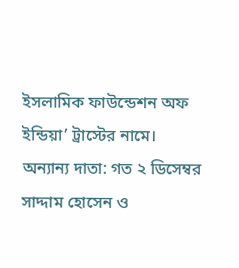ইসলামিক ফাউন্ডেশন অফ ইন্ডিয়া’ ট্রাস্টের নামে।
অন্যান্য দাতা: গত ২ ডিসেম্বর সাদ্দাম হোসেন ও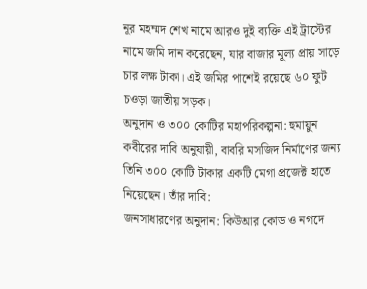নূর মহম্মদ শেখ নামে আরও দুই ব্যক্তি এই ট্রাস্টের নামে জমি দান করেছেন, যার বাজার মূল্য প্রায় সাড়ে চার লক্ষ টাকা। এই জমির পাশেই রয়েছে ৬০ ফুট চওড়া জাতীয় সড়ক।
অনুদান ও ৩০০ কোটির মহাপরিকল্পনা: হুমায়ুন কবীরের দাবি অনুযায়ী, বাবরি মসজিদ নির্মাণের জন্য তিনি ৩০০ কোটি টাকার একটি মেগা প্রজেক্ট হাতে নিয়েছেন। তাঁর দাবি:
জনসাধারণের অনুদান: কিউআর কোড ও নগদে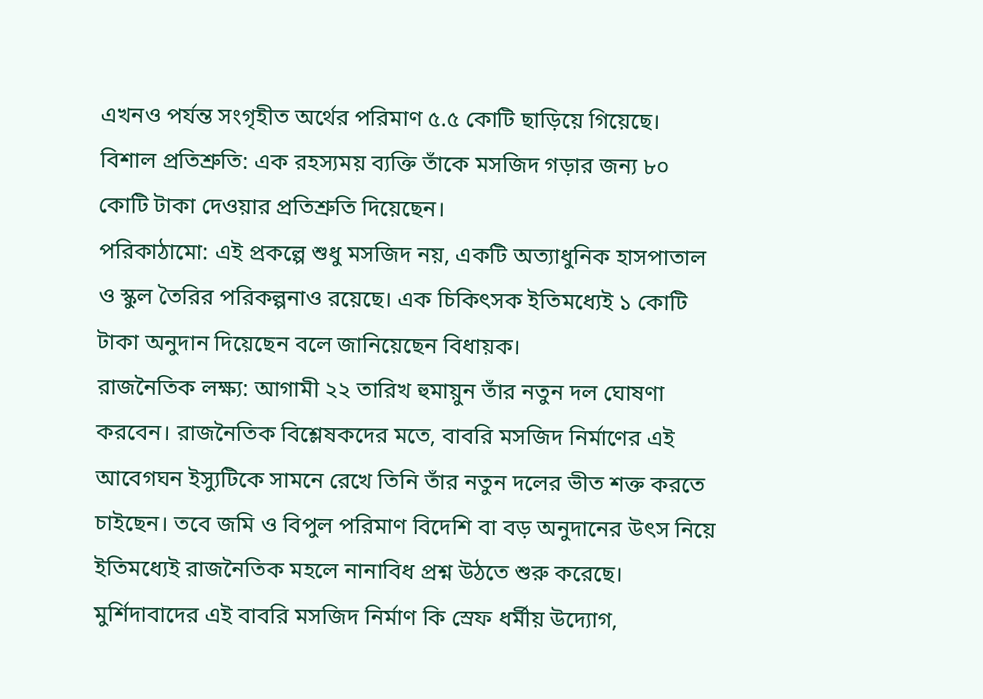এখনও পর্যন্ত সংগৃহীত অর্থের পরিমাণ ৫.৫ কোটি ছাড়িয়ে গিয়েছে।
বিশাল প্রতিশ্রুতি: এক রহস্যময় ব্যক্তি তাঁকে মসজিদ গড়ার জন্য ৮০ কোটি টাকা দেওয়ার প্রতিশ্রুতি দিয়েছেন।
পরিকাঠামো: এই প্রকল্পে শুধু মসজিদ নয়, একটি অত্যাধুনিক হাসপাতাল ও স্কুল তৈরির পরিকল্পনাও রয়েছে। এক চিকিৎসক ইতিমধ্যেই ১ কোটি টাকা অনুদান দিয়েছেন বলে জানিয়েছেন বিধায়ক।
রাজনৈতিক লক্ষ্য: আগামী ২২ তারিখ হুমায়ুন তাঁর নতুন দল ঘোষণা করবেন। রাজনৈতিক বিশ্লেষকদের মতে, বাবরি মসজিদ নির্মাণের এই আবেগঘন ইস্যুটিকে সামনে রেখে তিনি তাঁর নতুন দলের ভীত শক্ত করতে চাইছেন। তবে জমি ও বিপুল পরিমাণ বিদেশি বা বড় অনুদানের উৎস নিয়ে ইতিমধ্যেই রাজনৈতিক মহলে নানাবিধ প্রশ্ন উঠতে শুরু করেছে।
মুর্শিদাবাদের এই বাবরি মসজিদ নির্মাণ কি স্রেফ ধর্মীয় উদ্যোগ,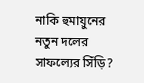নাকি হুমায়ুনের নতুন দলের সাফল্যের সিঁড়ি?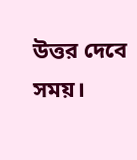উত্তর দেবে সময়।